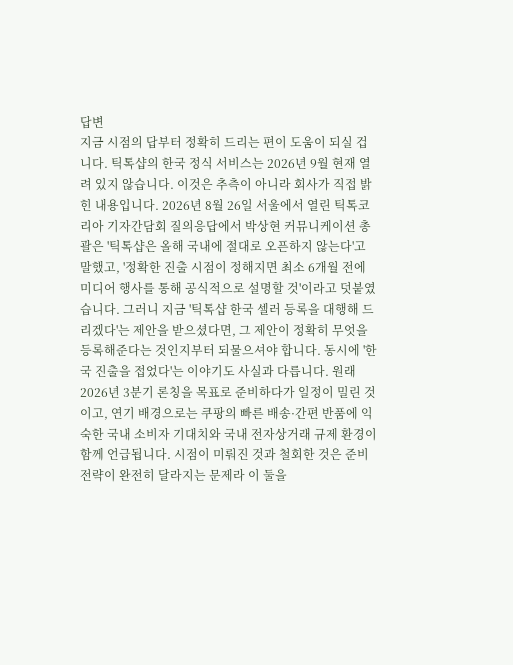답변
지금 시점의 답부터 정확히 드리는 편이 도움이 되실 겁니다. 틱톡샵의 한국 정식 서비스는 2026년 9월 현재 열려 있지 않습니다. 이것은 추측이 아니라 회사가 직접 밝힌 내용입니다. 2026년 8월 26일 서울에서 열린 틱톡코리아 기자간담회 질의응답에서 박상현 커뮤니케이션 총괄은 '틱톡샵은 올해 국내에 절대로 오픈하지 않는다'고 말했고, '정확한 진출 시점이 정해지면 최소 6개월 전에 미디어 행사를 통해 공식적으로 설명할 것'이라고 덧붙였습니다. 그러니 지금 '틱톡샵 한국 셀러 등록을 대행해 드리겠다'는 제안을 받으셨다면, 그 제안이 정확히 무엇을 등록해준다는 것인지부터 되물으셔야 합니다. 동시에 '한국 진출을 접었다'는 이야기도 사실과 다릅니다. 원래 2026년 3분기 론칭을 목표로 준비하다가 일정이 밀린 것이고, 연기 배경으로는 쿠팡의 빠른 배송·간편 반품에 익숙한 국내 소비자 기대치와 국내 전자상거래 규제 환경이 함께 언급됩니다. 시점이 미뤄진 것과 철회한 것은 준비 전략이 완전히 달라지는 문제라 이 둘을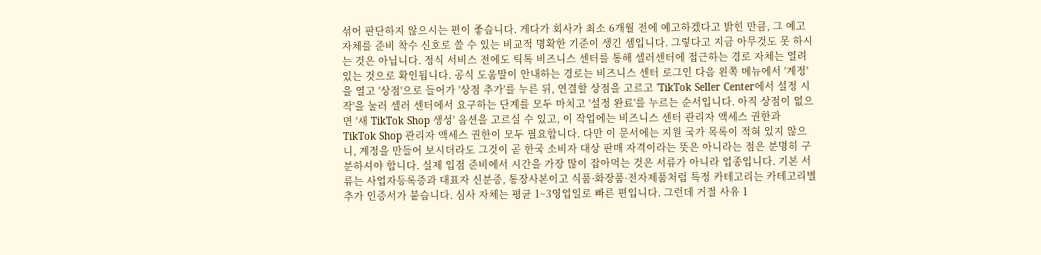섞어 판단하지 않으시는 편이 좋습니다. 게다가 회사가 최소 6개월 전에 예고하겠다고 밝힌 만큼, 그 예고 자체를 준비 착수 신호로 쓸 수 있는 비교적 명확한 기준이 생긴 셈입니다. 그렇다고 지금 아무것도 못 하시는 것은 아닙니다. 정식 서비스 전에도 틱톡 비즈니스 센터를 통해 셀러센터에 접근하는 경로 자체는 열려 있는 것으로 확인됩니다. 공식 도움말이 안내하는 경로는 비즈니스 센터 로그인 다음 왼쪽 메뉴에서 '계정'을 열고 '상점'으로 들어가 '상점 추가'를 누른 뒤, 연결할 상점을 고르고 'TikTok Seller Center에서 설정 시작'을 눌러 셀러 센터에서 요구하는 단계를 모두 마치고 '설정 완료'를 누르는 순서입니다. 아직 상점이 없으면 '새 TikTok Shop 생성' 옵션을 고르실 수 있고, 이 작업에는 비즈니스 센터 관리자 액세스 권한과 TikTok Shop 관리자 액세스 권한이 모두 필요합니다. 다만 이 문서에는 지원 국가 목록이 적혀 있지 않으니, 계정을 만들어 보시더라도 그것이 곧 한국 소비자 대상 판매 자격이라는 뜻은 아니라는 점은 분명히 구분하셔야 합니다. 실제 입점 준비에서 시간을 가장 많이 잡아먹는 것은 서류가 아니라 업종입니다. 기본 서류는 사업자등록증과 대표자 신분증, 통장사본이고 식품·화장품·전자제품처럼 특정 카테고리는 카테고리별 추가 인증서가 붙습니다. 심사 자체는 평균 1~3영업일로 빠른 편입니다. 그런데 거절 사유 1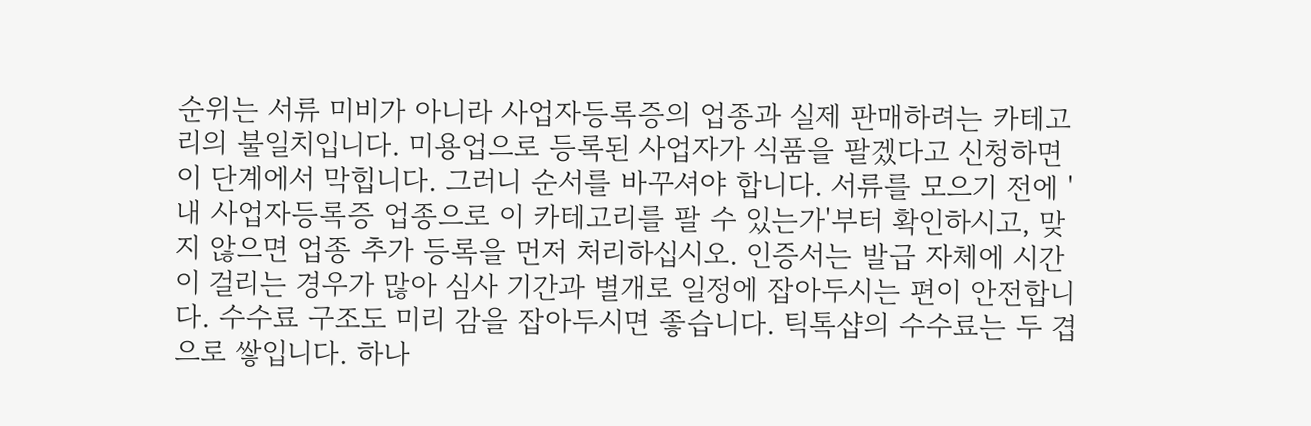순위는 서류 미비가 아니라 사업자등록증의 업종과 실제 판매하려는 카테고리의 불일치입니다. 미용업으로 등록된 사업자가 식품을 팔겠다고 신청하면 이 단계에서 막힙니다. 그러니 순서를 바꾸셔야 합니다. 서류를 모으기 전에 '내 사업자등록증 업종으로 이 카테고리를 팔 수 있는가'부터 확인하시고, 맞지 않으면 업종 추가 등록을 먼저 처리하십시오. 인증서는 발급 자체에 시간이 걸리는 경우가 많아 심사 기간과 별개로 일정에 잡아두시는 편이 안전합니다. 수수료 구조도 미리 감을 잡아두시면 좋습니다. 틱톡샵의 수수료는 두 겹으로 쌓입니다. 하나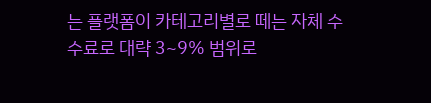는 플랫폼이 카테고리별로 떼는 자체 수수료로 대략 3~9% 범위로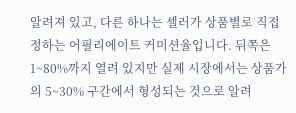알려져 있고, 다른 하나는 셀러가 상품별로 직접 정하는 어필리에이트 커미션율입니다. 뒤쪽은 1~80%까지 열려 있지만 실제 시장에서는 상품가의 5~30% 구간에서 형성되는 것으로 알려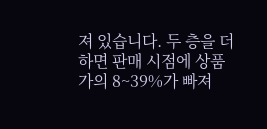져 있습니다. 두 층을 더하면 판매 시점에 상품가의 8~39%가 빠져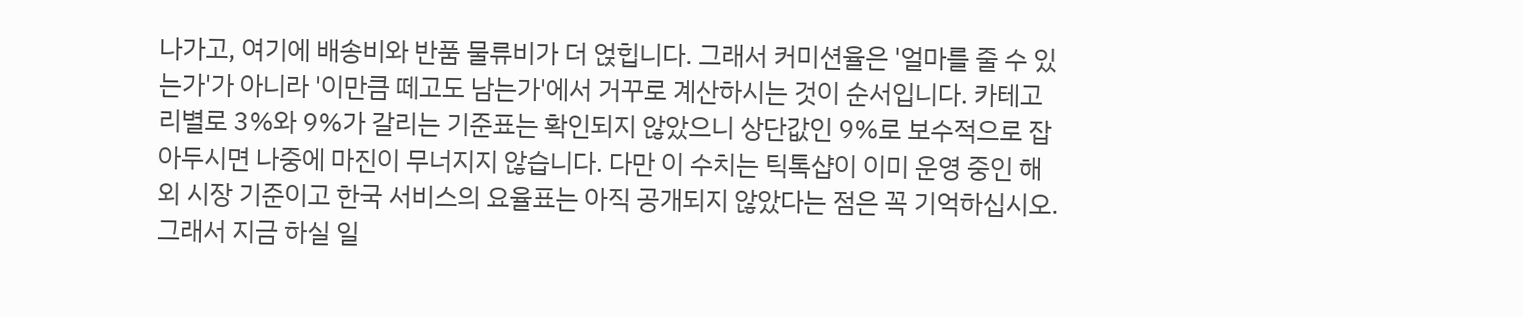나가고, 여기에 배송비와 반품 물류비가 더 얹힙니다. 그래서 커미션율은 '얼마를 줄 수 있는가'가 아니라 '이만큼 떼고도 남는가'에서 거꾸로 계산하시는 것이 순서입니다. 카테고리별로 3%와 9%가 갈리는 기준표는 확인되지 않았으니 상단값인 9%로 보수적으로 잡아두시면 나중에 마진이 무너지지 않습니다. 다만 이 수치는 틱톡샵이 이미 운영 중인 해외 시장 기준이고 한국 서비스의 요율표는 아직 공개되지 않았다는 점은 꼭 기억하십시오. 그래서 지금 하실 일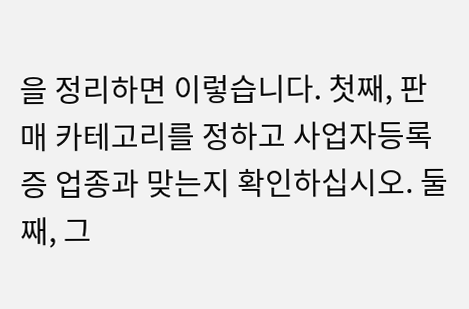을 정리하면 이렇습니다. 첫째, 판매 카테고리를 정하고 사업자등록증 업종과 맞는지 확인하십시오. 둘째, 그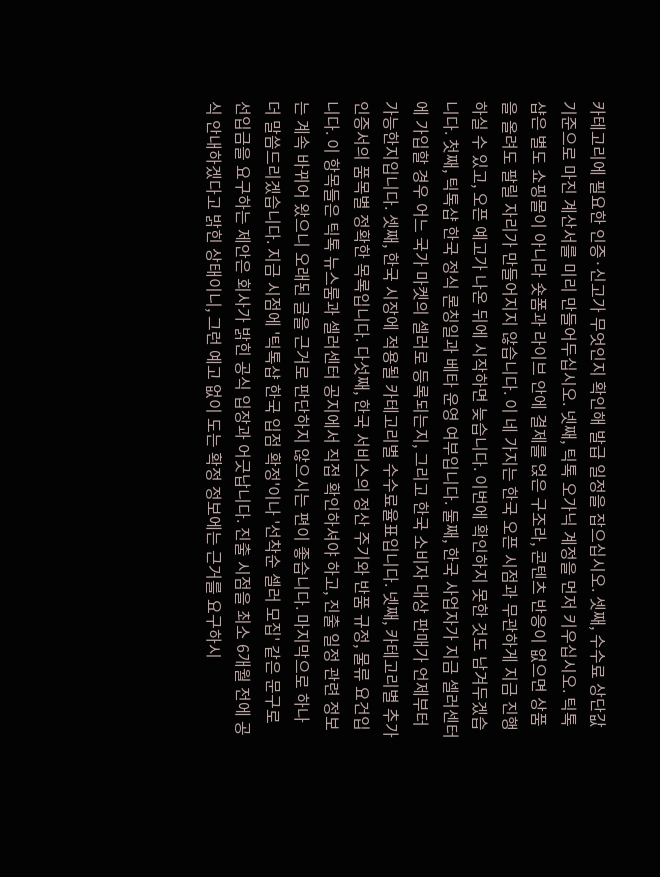카테고리에 필요한 인증·신고가 무엇인지 확인해 발급 일정을 잡으십시오. 셋째, 수수료 상단값 기준으로 마진 계산서를 미리 만들어두십시오. 넷째, 틱톡 오가닉 계정을 먼저 키우십시오. 틱톡샵은 별도 쇼핑몰이 아니라 숏폼과 라이브 안에 결제를 얹은 구조라, 콘텐츠 반응이 없으면 상품을 올려도 팔릴 자리가 만들어지지 않습니다. 이 네 가지는 한국 오픈 시점과 무관하게 지금 진행하실 수 있고, 오픈 예고가 나온 뒤에 시작하면 늦습니다. 이번에 확인하지 못한 것도 남겨두겠습니다. 첫째, 틱톡샵 한국 정식 론칭일과 베타 운영 여부입니다. 둘째, 한국 사업자가 지금 셀러센터에 가입할 경우 어느 국가 마켓의 셀러로 등록되는지, 그리고 한국 소비자 대상 판매가 언제부터 가능한지입니다. 셋째, 한국 시장에 적용될 카테고리별 수수료율표입니다. 넷째, 카테고리별 추가 인증서의 품목별 정확한 목록입니다. 다섯째, 한국 서비스의 정산 주기와 반품 규정, 물류 요건입니다. 이 항목들은 틱톡 뉴스룸과 셀러센터 공지에서 직접 확인하셔야 하고, 진출 일정 관련 정보는 계속 바뀌어 왔으니 오래된 글을 근거로 판단하지 않으시는 편이 좋습니다. 마지막으로 하나 더 말씀드리겠습니다. 지금 시점에 '틱톡샵 한국 입점 확정'이나 '선착순 셀러 모집' 같은 문구로 선입금을 요구하는 제안은 회사가 밝힌 공식 입장과 어긋납니다. 진출 시점을 최소 6개월 전에 공식 안내하겠다고 밝힌 상태이니, 그런 예고 없이 도는 확정 정보에는 근거를 요구하시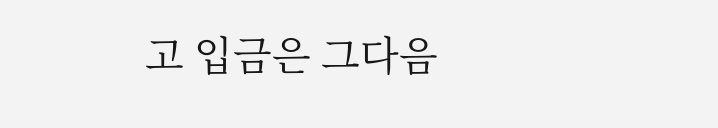고 입금은 그다음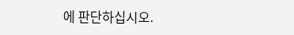에 판단하십시오.